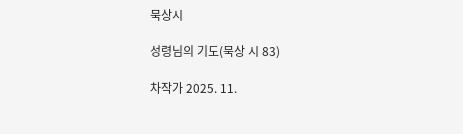묵상시

성령님의 기도(묵상 시 83)

차작가 2025. 11.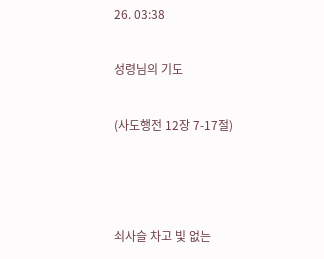26. 03:38

성령님의 기도

(사도행전 12장 7-17절)



쇠사슬 차고 빛 없는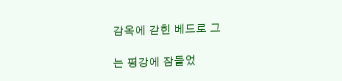감옥에 갇힌 베드로 그

는 평강에 잠들었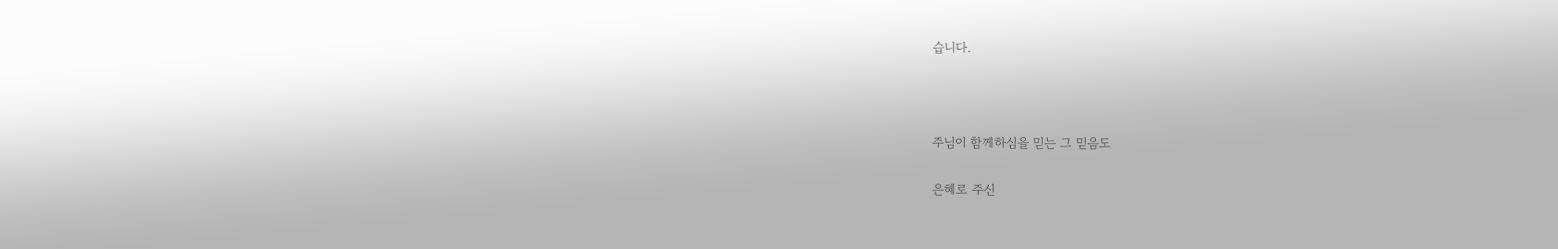습니다.



주님이 함께하심을 믿는 그 믿음도

은혜로 주신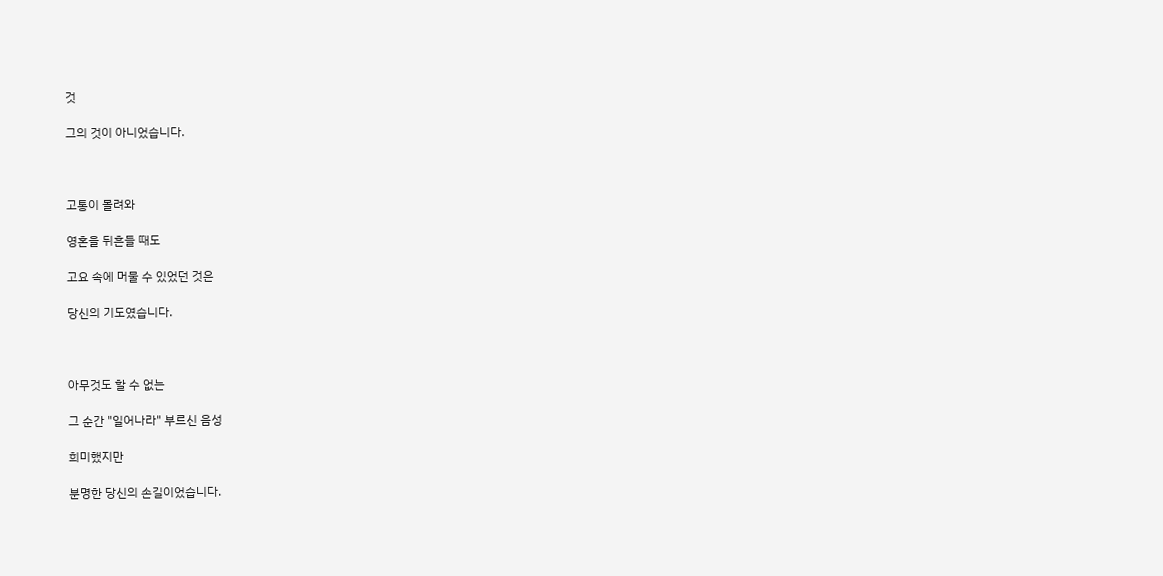것

그의 것이 아니었습니다.



고통이 몰려와

영혼을 뒤흔들 때도

고요 속에 머물 수 있었던 것은

당신의 기도였습니다.



아무것도 할 수 없는

그 순간 "일어나라" 부르신 음성

희미했지만

분명한 당신의 손길이었습니다.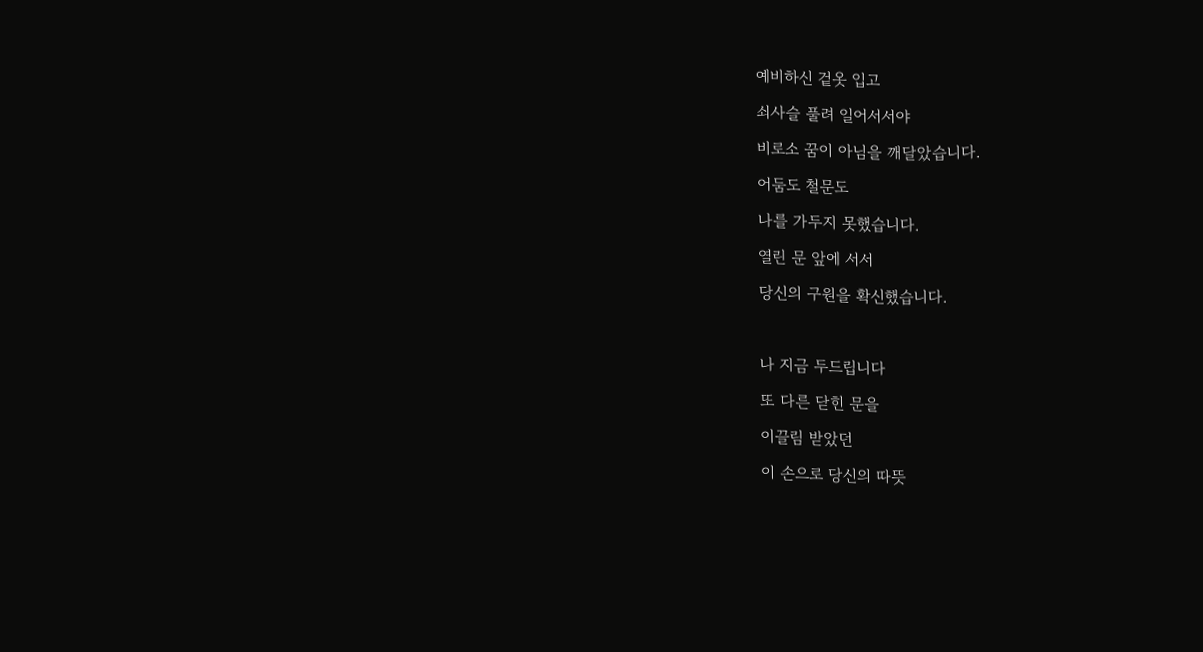예비하신 겉옷 입고

쇠사슬 풀려 일어서서야

비로소 꿈이 아님을 깨달았습니다.

어둠도 철문도

나를 가두지 못했습니다.

열린 문 앞에 서서

당신의 구원을 확신했습니다.



나 지금 두드립니다

또 다른 닫힌 문을

이끌림 받았던

이 손으로 당신의 따뜻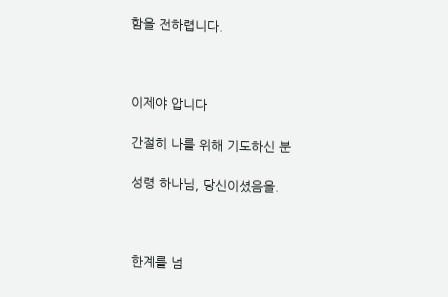함을 전하렵니다.



이제야 압니다

간절히 나를 위해 기도하신 분

성령 하나님, 당신이셨음을.



한계를 넘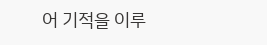어 기적을 이루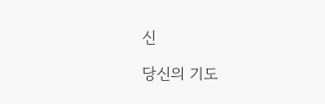신

당신의 기도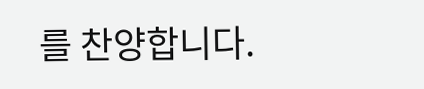를 찬양합니다.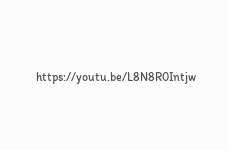https://youtu.be/L8N8R0Intjw